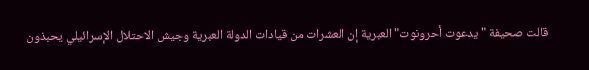قالت صحيفة "يدعوت أحرونوت" العبرية إن العشرات من قيادات الدولة العبرية وجيش الاحتلال الإسرائيلي يحبذون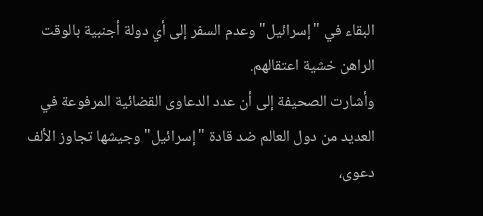البقاء في "إسرائيل" وعدم السفر إلى أي دولة أجنبية بالوقت الراهن خشية اعتقالهم.
وأشارت الصحيفة إلى أن عدد الدعاوى القضائية المرفوعة في العديد من دول العالم ضد قادة "إسرائيل" وجيشها تجاوز الألف دعوى،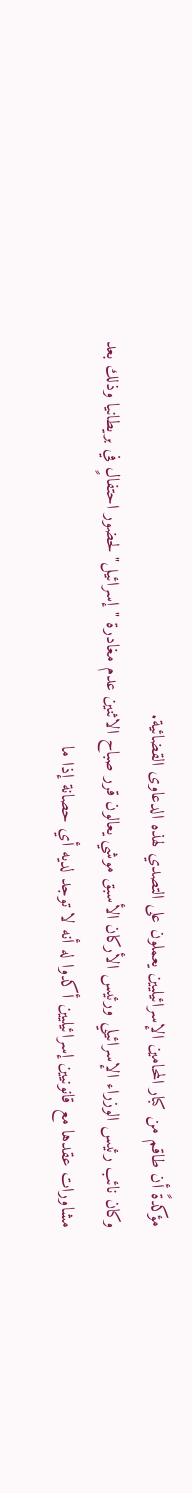مؤكدةً أن طاقم من كبار المحامين الإسرائيليين يعملون على التصدي لهذه الدعاوى القضائية.
وكان نائب رئيس الوزراء الإسرائيلي ورئيس الأركان الأسبق موشي يعالون قرر صباح الاثنين عدم مغادرة "إسرائيل" لحضور احتفالٍ في بريطانيا وذلك بعد مشاورات عقدها مع قانونيين إسرائيليين أكدوا له أنه لا توجد لديه أي حصانة إذا ما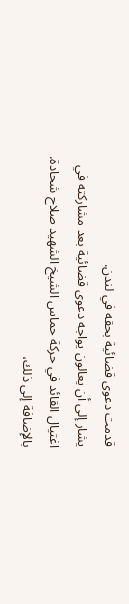قدمت دعوى قضائية بحقه في لندن.
يشار إلى أن يعالون يواجه دعوى قضائية بعد مشاركته في اغتيال القائد في حركة حماس الشيخ الشهيد صلاح شحادة.
بالإضافة إلى ذلك،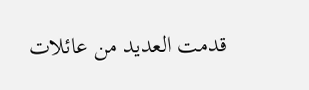قدمت العديد من عائلات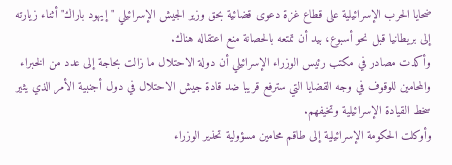ضحايا الحرب الإسرائيلية على قطاع غزة دعوى قضائية بحق وزير الجيش الإسرائيلي "إيهود باراك" أثناء زيارته إلى بريطانيا قبل نحو أسبوع، بيد أن تمتعه بالحصانة منع اعتقاله هناك.
وأكدت مصادر في مكتب رئيس الوزراء الإسرائيلي أن دولة الاحتلال ما زالت بحاجة إلى عدد من الخبراء والمحامين للوقوف في وجه القضايا التي سترفع قريبا ضد قادة جيش الاحتلال في دول أجنبية الأمر الذي يثير سخط القيادة الإسرائيلية وتخيفهم.
وأوكلت الحكومة الإسرائيلية إلى طاقم محامين مسؤولية تحذير الوزراء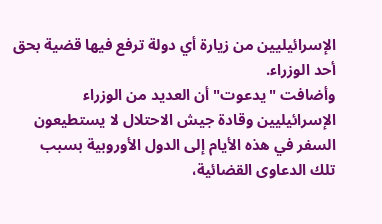الإسرائيليين من زيارة أي دولة ترفع فيها قضية بحق أحد الوزراء.
وأضافت "يدعوت" أن العديد من الوزراء الإسرائيليين وقادة جيش الاحتلال لا يستطيعون السفر في هذه الأيام إلى الدول الأوروبية بسبب تلك الدعاوى القضائية،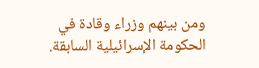ومن بينهم وزراء وقادة في الحكومة الإسرائيلية السابقة.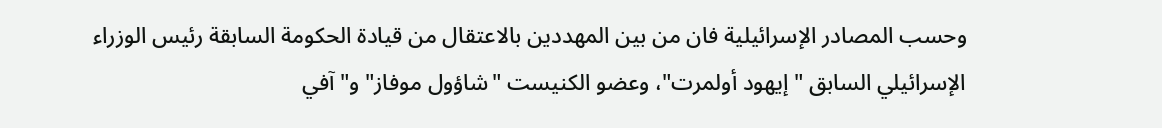وحسب المصادر الإسرائيلية فان من بين المهددين بالاعتقال من قيادة الحكومة السابقة رئيس الوزراء الإسرائيلي السابق "إيهود أولمرت"، وعضو الكنيست "شاؤول موفاز" و"آفي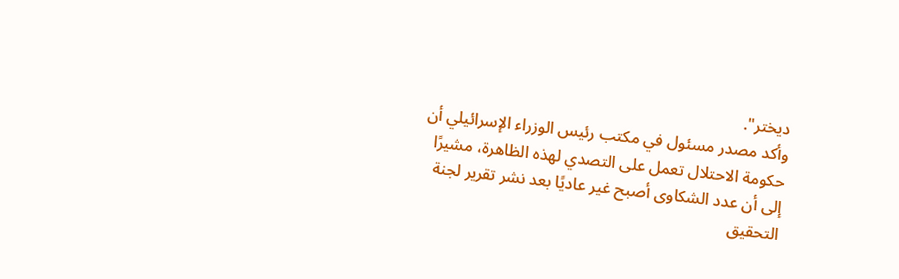ديختر".
وأكد مصدر مسئول في مكتب رئيس الوزراء الإسرائيلي أن حكومة الاحتلال تعمل على التصدي لهذه الظاهرة، مشيرًا إلى أن عدد الشكاوى أصبح غير عاديًا بعد نشر تقرير لجنة التحقيق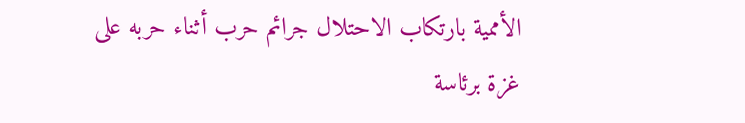الأممية بارتكاب الاحتلال جرائم حرب أثناء حربه على غزة برئاسة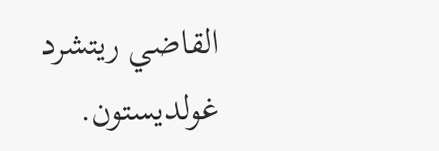القاضي ريتشرد غولديستون.